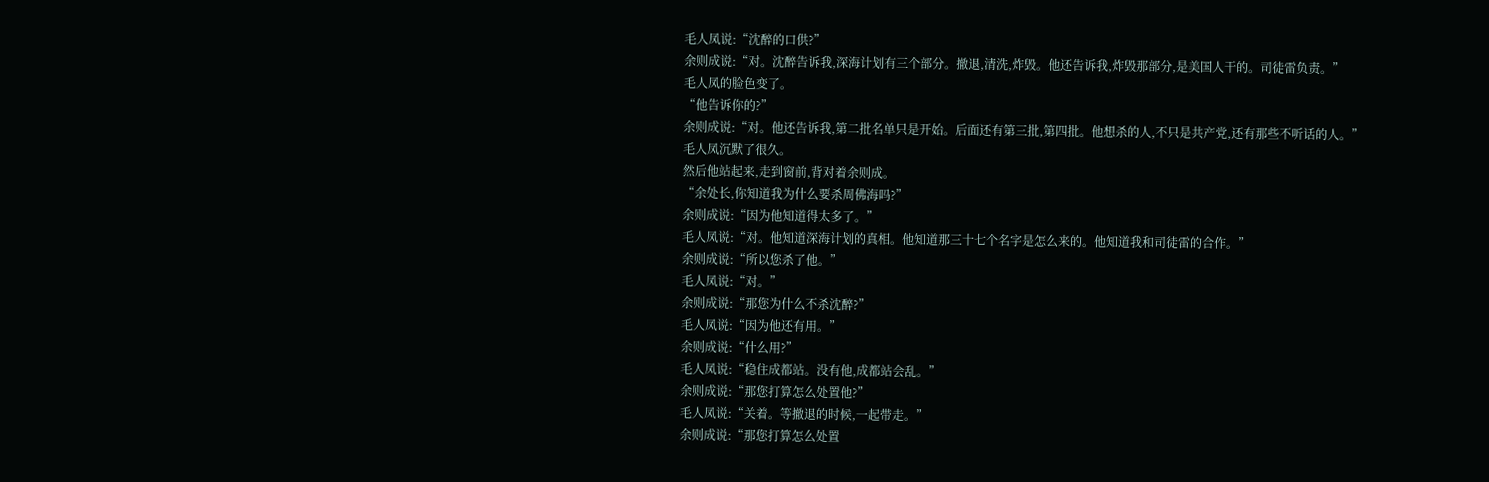毛人凤说:“沈醉的口供?”
余则成说:“对。沈醉告诉我,深海计划有三个部分。撤退,清洗,炸毁。他还告诉我,炸毁那部分,是美国人干的。司徒雷负责。”
毛人凤的脸色变了。
“他告诉你的?”
余则成说:“对。他还告诉我,第二批名单只是开始。后面还有第三批,第四批。他想杀的人,不只是共产党,还有那些不听话的人。”
毛人凤沉默了很久。
然后他站起来,走到窗前,背对着余则成。
“余处长,你知道我为什么要杀周佛海吗?”
余则成说:“因为他知道得太多了。”
毛人凤说:“对。他知道深海计划的真相。他知道那三十七个名字是怎么来的。他知道我和司徒雷的合作。”
余则成说:“所以您杀了他。”
毛人凤说:“对。”
余则成说:“那您为什么不杀沈醉?”
毛人凤说:“因为他还有用。”
余则成说:“什么用?”
毛人凤说:“稳住成都站。没有他,成都站会乱。”
余则成说:“那您打算怎么处置他?”
毛人凤说:“关着。等撤退的时候,一起带走。”
余则成说:“那您打算怎么处置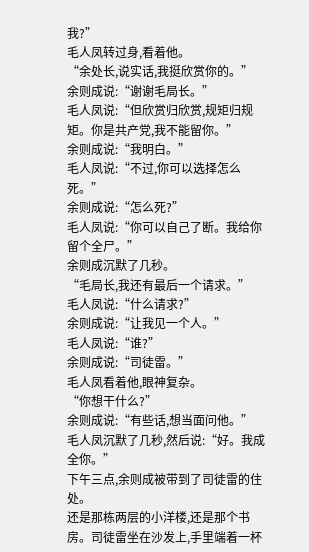我?”
毛人凤转过身,看着他。
“余处长,说实话,我挺欣赏你的。”
余则成说:“谢谢毛局长。”
毛人凤说:“但欣赏归欣赏,规矩归规矩。你是共产党,我不能留你。”
余则成说:“我明白。”
毛人凤说:“不过,你可以选择怎么死。”
余则成说:“怎么死?”
毛人凤说:“你可以自己了断。我给你留个全尸。”
余则成沉默了几秒。
“毛局长,我还有最后一个请求。”
毛人凤说:“什么请求?”
余则成说:“让我见一个人。”
毛人凤说:“谁?”
余则成说:“司徒雷。”
毛人凤看着他,眼神复杂。
“你想干什么?”
余则成说:“有些话,想当面问他。”
毛人凤沉默了几秒,然后说:“好。我成全你。”
下午三点,余则成被带到了司徒雷的住处。
还是那栋两层的小洋楼,还是那个书房。司徒雷坐在沙发上,手里端着一杯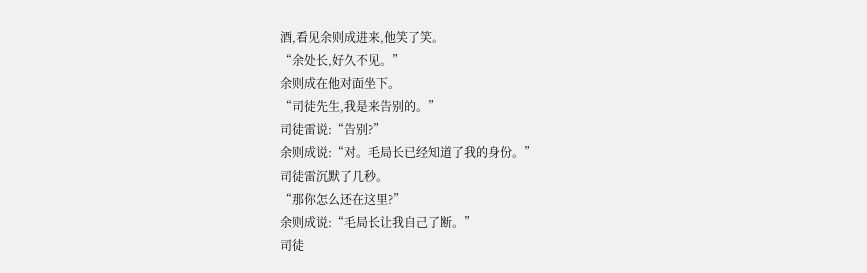酒,看见余则成进来,他笑了笑。
“余处长,好久不见。”
余则成在他对面坐下。
“司徒先生,我是来告别的。”
司徒雷说:“告别?”
余则成说:“对。毛局长已经知道了我的身份。”
司徒雷沉默了几秒。
“那你怎么还在这里?”
余则成说:“毛局长让我自己了断。”
司徒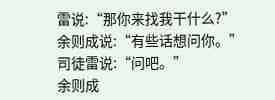雷说:“那你来找我干什么?”
余则成说:“有些话想问你。”
司徒雷说:“问吧。”
余则成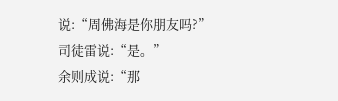说:“周佛海是你朋友吗?”
司徒雷说:“是。”
余则成说:“那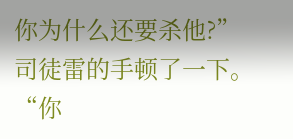你为什么还要杀他?”
司徒雷的手顿了一下。
“你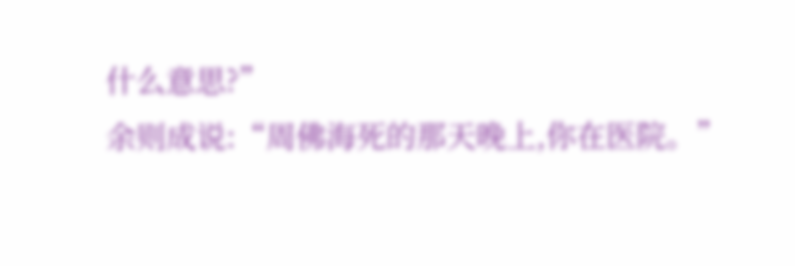什么意思?”
余则成说:“周佛海死的那天晚上,你在医院。”